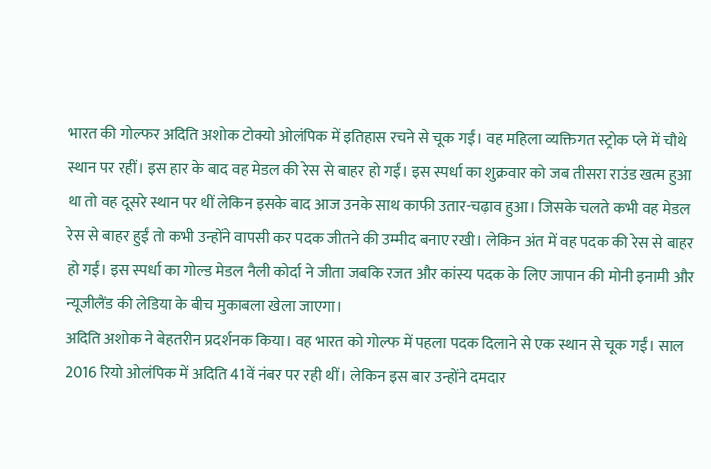भारत की गोल्फर अदिति अशोक टोक्यो ओलंपिक में इतिहास रचने से चूक गईं। वह महिला व्यक्तिगत स्ट्रोक प्ले में चौथे स्थान पर रहीं। इस हार के बाद वह मेडल की रेस से बाहर हो गईं। इस स्पर्धा का शुक्रवार को जब तीसरा राउंड खत्म हुआ था तो वह दूसरे स्थान पर थीं लेकिन इसके बाद आज उनके साथ काफी उतार-चढ़ाव हुआ। जिसके चलते कभी वह मेडल रेस से बाहर हुईं तो कभी उन्होंने वापसी कर पदक जीतने की उम्मीद बनाए रखी। लेकिन अंत में वह पदक की रेस से बाहर हो गईं। इस स्पर्धा का गोल्ड मेडल नैली कोर्दा ने जीता जबकि रजत और कांस्य पदक के लिए जापान की मोनी इनामी और न्यूजीलैंड की लेडिया के बीच मुकाबला खेला जाएगा।
अदिति अशोक ने बेहतरीन प्रदर्शनक किया। वह भारत को गोल्फ में पहला पदक दिलाने से एक स्थान से चूक गईं। साल 2016 रियो ओलंपिक में अदिति 41वें नंबर पर रही थीं। लेकिन इस बार उन्होंने दमदार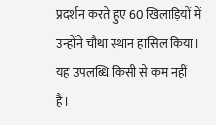प्रदर्शन करते हुए 60 खिलाड़ियों में उन्होंने चौथा स्थान हासिल किया। यह उपलब्धि किसी से कम नहीं है।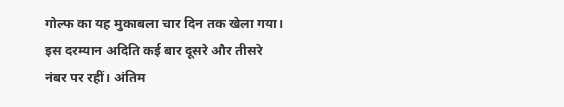गोल्फ का यह मुकाबला चार दिन तक खेला गया। इस दरम्यान अदिति कई बार दूसरे और तीसरे नंबर पर रहीं। अंतिम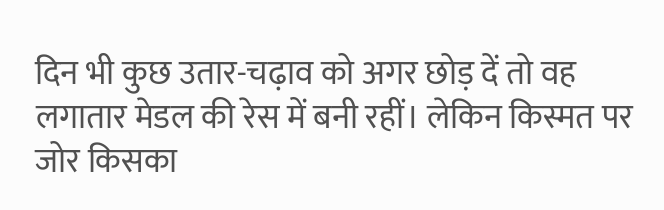दिन भी कुछ उतार-चढ़ाव को अगर छोड़ दें तो वह लगातार मेडल की रेस में बनी रहीं। लेकिन किस्मत पर जोर किसका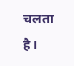चलता है।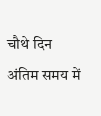चौथे दिन अंतिम समय में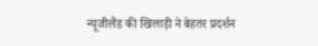न्यूजीलैंड की खिलाड़ी ने बेहतर प्रदर्शन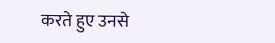करते हुए उनसे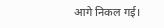आगे निकल गई।